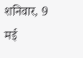शनिवार, 9 मई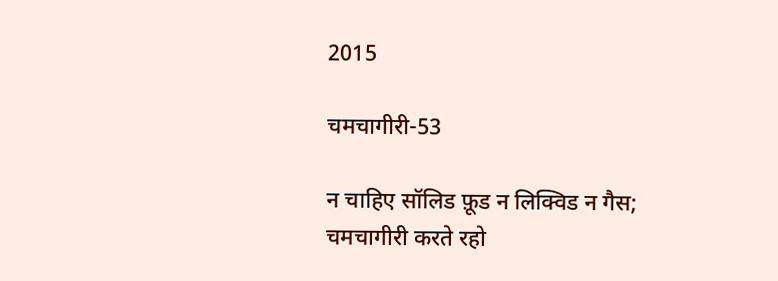2015

चमचागीरी-53

न चाहिए सॉलिड फ़ूड न लिक्विड न गैस;
चमचागीरी करते रहो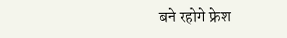बने रहोगे फ्रेश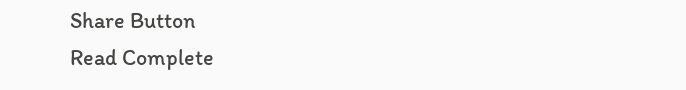Share Button
Read Complete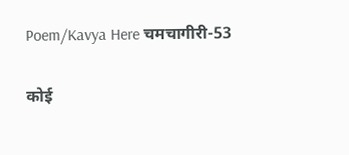Poem/Kavya Here चमचागीरी-53

कोई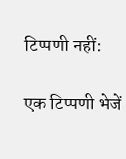टिप्पणी नहीं:

एक टिप्पणी भेजें